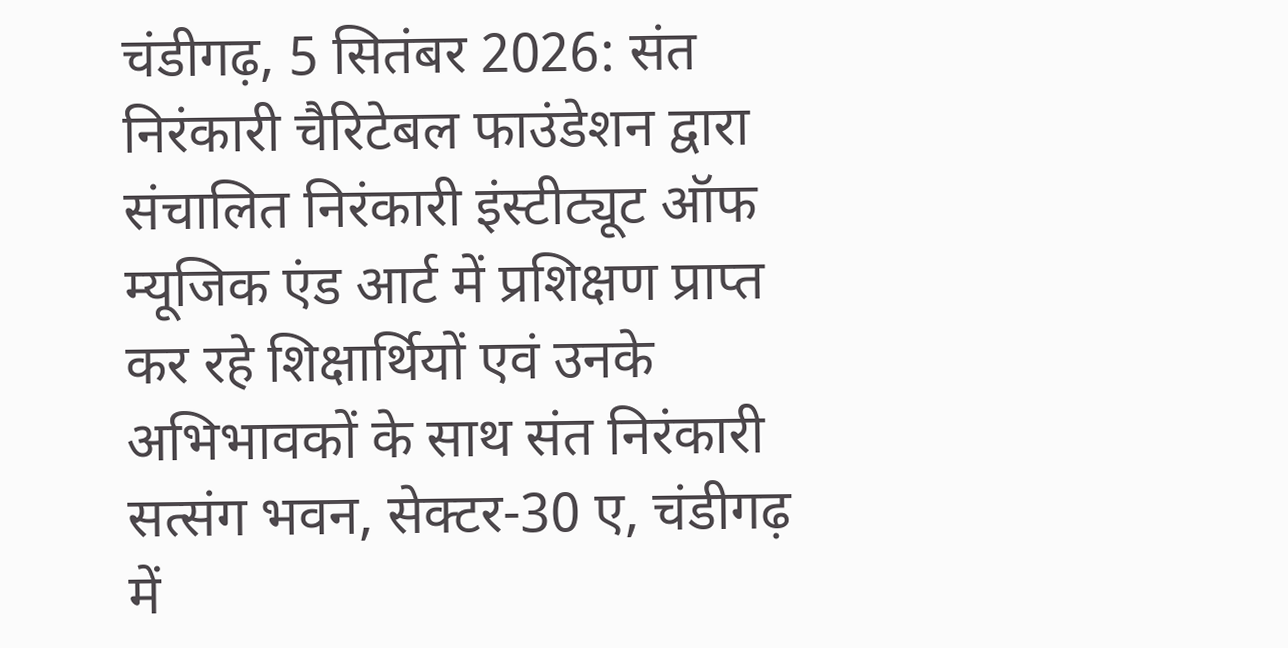चंडीगढ़, 5 सितंबर 2026: संत निरंकारी चैरिटेबल फाउंडेशन द्वारा संचालित निरंकारी इंस्टीट्यूट ऑफ म्यूजिक एंड आर्ट में प्रशिक्षण प्राप्त कर रहे शिक्षार्थियों एवं उनके अभिभावकों के साथ संत निरंकारी सत्संग भवन, सेक्टर-30 ए, चंडीगढ़ में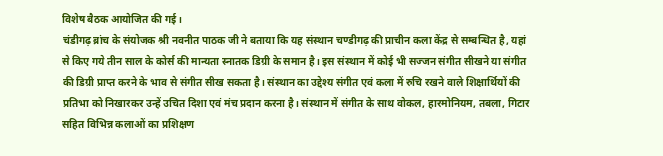विशेष बैठक आयोजित की गई।
चंडीगढ़ ब्रांच के संयोजक श्री नवनीत पाठक जी ने बताया कि यह संस्थान चण्डीगढ़ की प्राचीन कला केंद्र से सम्बन्धित है, यहां से किए गये तीन साल के कोर्स की मान्यता स्नातक डिग्री के समान है। इस संस्थान में कोई भी सज्जन संगीत सीखने या संगीत की डिग्री प्राप्त करने के भाव से संगीत सीख सकता है। संस्थान का उद्देश्य संगीत एवं कला में रुचि रखने वाले शिक्षार्थियों की प्रतिभा को निखारकर उन्हें उचित दिशा एवं मंच प्रदान करना है। संस्थान में संगीत के साथ वोकल, हारमोनियम, तबला, गिटार सहित विभिन्न कलाओं का प्रशिक्षण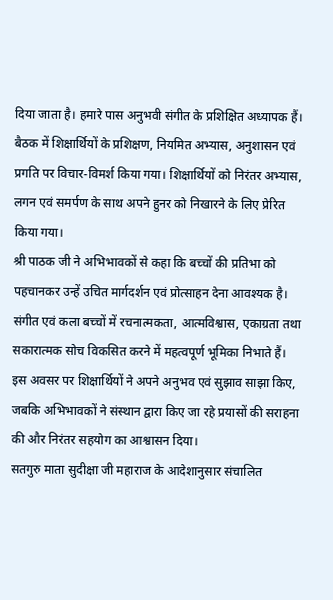दिया जाता है। हमारे पास अनुभवी संगीत के प्रशिक्षित अध्यापक हैं।
बैठक में शिक्षार्थियों के प्रशिक्षण, नियमित अभ्यास, अनुशासन एवं प्रगति पर विचार-विमर्श किया गया। शिक्षार्थियों को निरंतर अभ्यास, लगन एवं समर्पण के साथ अपने हुनर को निखारने के लिए प्रेरित किया गया।
श्री पाठक जी ने अभिभावकों से कहा कि बच्चों की प्रतिभा को पहचानकर उन्हें उचित मार्गदर्शन एवं प्रोत्साहन देना आवश्यक है। संगीत एवं कला बच्चों में रचनात्मकता, आत्मविश्वास, एकाग्रता तथा सकारात्मक सोच विकसित करने में महत्वपूर्ण भूमिका निभाते हैं।
इस अवसर पर शिक्षार्थियों ने अपने अनुभव एवं सुझाव साझा किए, जबकि अभिभावकों ने संस्थान द्वारा किए जा रहे प्रयासों की सराहना की और निरंतर सहयोग का आश्वासन दिया।
सतगुरु माता सुदीक्षा जी महाराज के आदेशानुसार संचालित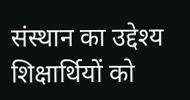संस्थान का उद्देश्य शिक्षार्थियों को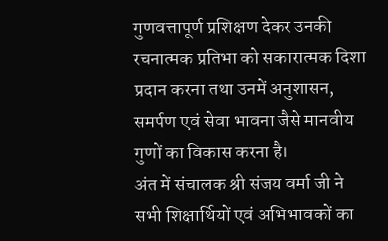गुणवत्तापूर्ण प्रशिक्षण देकर उनकी रचनात्मक प्रतिभा को सकारात्मक दिशा प्रदान करना तथा उनमें अनुशासन, समर्पण एवं सेवा भावना जैसे मानवीय गुणों का विकास करना है।
अंत में संचालक श्री संजय वर्मा जी ने सभी शिक्षार्थियों एवं अभिभावकों का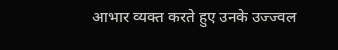आभार व्यक्त करते हुए उनके उज्ज्वल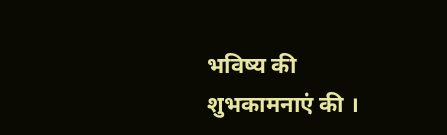भविष्य की शुभकामनाएं की ।